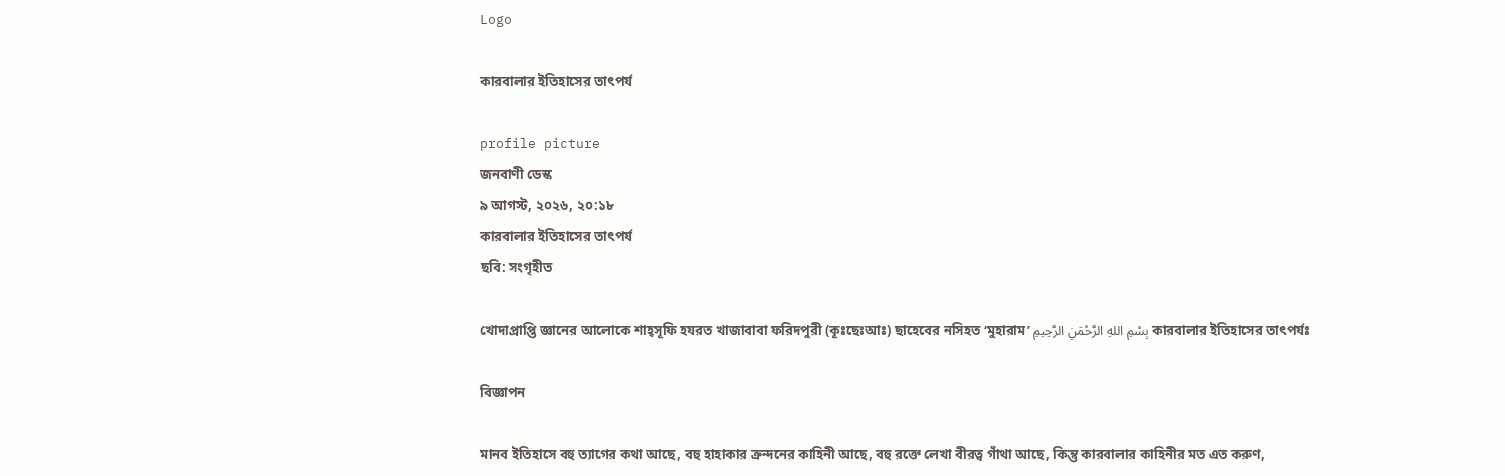Logo

কারবালার ইতিহাসের তাৎপর্য

profile picture
জনবাণী ডেস্ক
৯ আগস্ট, ২০২৬, ২০:১৮
কারবালার ইতিহাসের তাৎপর্য
ছবি: সংগৃহীত

খোদাপ্রাপ্তি জ্ঞানের আলোকে শাহ্সূফি হযরত খাজাবাবা ফরিদপুরী (কূঃছেঃআঃ) ছাহেবের নসিহত ‘মুহারাম’ بِسْمِ اللهِ الرَّحْمَنِ الرَّحِيمِ কারবালার ইতিহাসের তাৎপর্যঃ

বিজ্ঞাপন

মানব ইতিহাসে বহু ত্যাগের কথা আছে, বহু হাহাকার ক্রন্দনের কাহিনী আছে, বহু রক্তে লেখা বীরত্ব গাঁথা আছে, কিন্তু কারবালার কাহিনীর মত এত করুণ,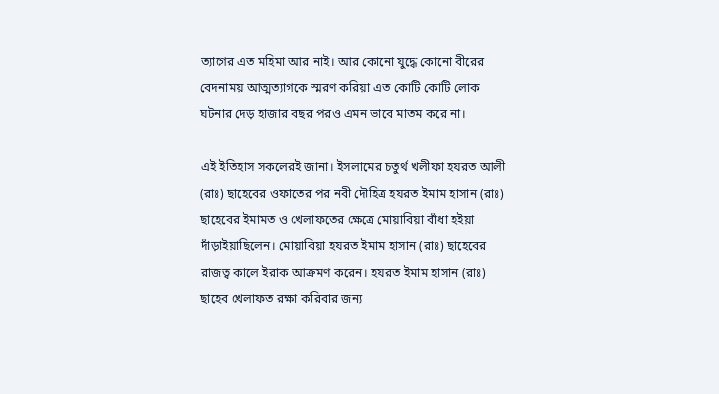ত্যাগের এত মহিমা আর নাই। আর কোনো যুদ্ধে কোনো বীরের বেদনাময় আত্মত্যাগকে স্মরণ করিয়া এত কোটি কোটি লোক ঘটনার দেড় হাজার বছর পরও এমন ভাবে মাতম করে না।

এই ইতিহাস সকলেরই জানা। ইসলামের চতুর্থ খলীফা হযরত আলী (রাঃ) ছাহেবের ওফাতের পর নবী দৌহিত্র হযরত ইমাম হাসান (রাঃ) ছাহেবের ইমামত ও খেলাফতের ক্ষেত্রে মোয়াবিয়া বাঁধা হইয়া দাঁড়াইয়াছিলেন। মোয়াবিয়া হযরত ইমাম হাসান (রাঃ) ছাহেবের রাজত্ব কালে ইরাক আক্রমণ করেন। হযরত ইমাম হাসান (রাঃ) ছাহেব খেলাফত রক্ষা করিবার জন্য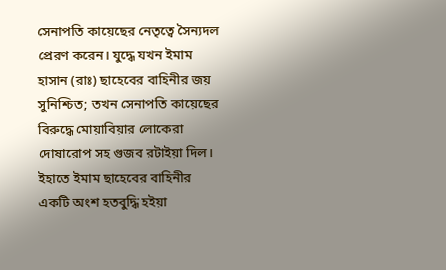সেনাপতি কায়েছের নেতৃত্বে সৈন্যদল প্রেরণ করেন। যুদ্ধে যখন ইমাম হাসান (রাঃ) ছাহেবের বাহিনীর জয় সুনিশ্চিত; তখন সেনাপতি কায়েছের বিরুদ্ধে মোয়াবিয়ার লোকেরা দোষারোপ সহ গুজব রটাইয়া দিল। ইহাতে ইমাম ছাহেবের বাহিনীর একটি অংশ হতবুদ্ধি হইয়া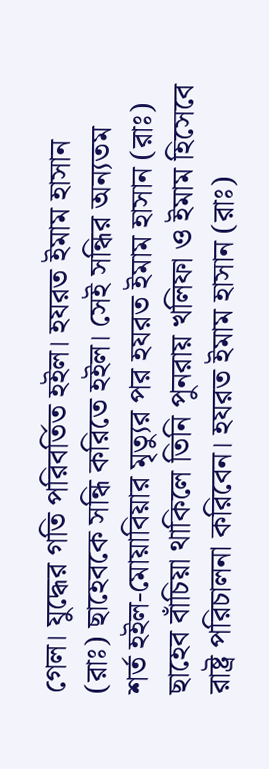গেল। যুদ্ধের গতি পরিবর্তিত হইল। হযরত ইমাম হাসান (রাঃ) ছাহেবকে সন্ধি করিতে হইল। সেই সন্ধির অন্যতম শর্ত হইল-মোয়াবিয়ার মৃত্যুর পর হযরত ইমাম হাসান (রাঃ) ছাহেব বাঁচিয়া থাকিলে তিনি পুনরায় খলিফা ও ইমাম হিসেবে রাষ্ট্র পরিচালনা করিবেন। হযরত ইমাম হাসান (রাঃ)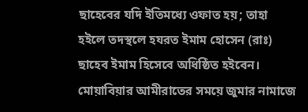ছাহেবের যদি ইতিমধ্যে ওফাত হয়; তাহা হইলে তদস্থলে হযরত ইমাম হোসেন (রাঃ) ছাহেব ইমাম হিসেবে অধিষ্ঠিত হইবেন। মোয়াবিয়ার আমীরাতের সময়ে জুমার নামাজে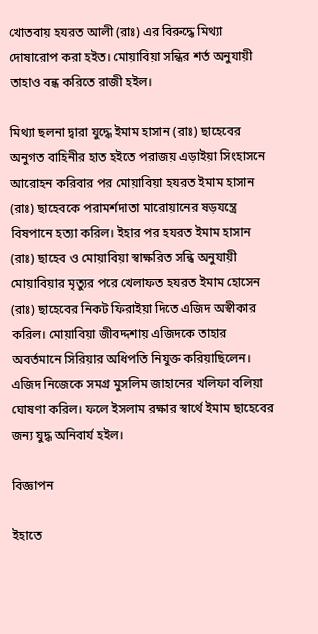খোতবায় হযরত আলী (রাঃ) এর বিরুদ্ধে মিথ্যা দোষারোপ করা হইত। মোয়াবিয়া সন্ধির শর্ত অনুযায়ী তাহাও বন্ধ করিতে রাজী হইল।

মিথ্যা ছলনা দ্বারা যুদ্ধে ইমাম হাসান (রাঃ) ছাহেবের অনুগত বাহিনীর হাত হইতে পরাজয় এড়াইয়া সিংহাসনে আরোহন করিবার পর মোয়াবিয়া হযরত ইমাম হাসান (রাঃ) ছাহেবকে পরামর্শদাতা মারোয়ানের ষড়যন্ত্রে বিষপানে হত্যা করিল। ইহার পর হযরত ইমাম হাসান (রাঃ) ছাহেব ও মোয়াবিয়া স্বাক্ষরিত সন্ধি অনুযায়ী মোয়াবিয়ার মৃত্যুর পরে খেলাফত হযরত ইমাম হোসেন (রাঃ) ছাহেবের নিকট ফিরাইয়া দিতে এজিদ অস্বীকার করিল। মোয়াবিয়া জীবদ্দশায় এজিদকে তাহার অবর্তমানে সিরিয়ার অধিপতি নিযুক্ত করিয়াছিলেন। এজিদ নিজেকে সমগ্র মুসলিম জাহানের খলিফা বলিয়া ঘোষণা করিল। ফলে ইসলাম রক্ষার স্বার্থে ইমাম ছাহেবের জন্য যুদ্ধ অনিবার্য হইল।

বিজ্ঞাপন

ইহাতে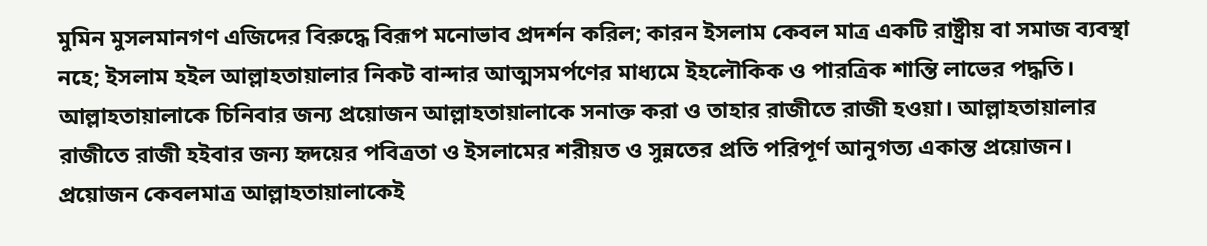মুমিন মুসলমানগণ এজিদের বিরুদ্ধে বিরূপ মনোভাব প্রদর্শন করিল; কারন ইসলাম কেবল মাত্র একটি রাষ্ট্রীয় বা সমাজ ব্যবস্থা নহে; ইসলাম হইল আল্লাহতায়ালার নিকট বান্দার আত্মসমর্পণের মাধ্যমে ইহলৌকিক ও পারত্রিক শান্তি লাভের পদ্ধতি। আল্লাহতায়ালাকে চিনিবার জন্য প্রয়োজন আল্লাহতায়ালাকে সনাক্ত করা ও তাহার রাজীতে রাজী হওয়া। আল্লাহতায়ালার রাজীতে রাজী হইবার জন্য হৃদয়ের পবিত্রতা ও ইসলামের শরীয়ত ও সুন্নতের প্রতি পরিপূর্ণ আনুগত্য একান্ত প্রয়োজন। প্রয়োজন কেবলমাত্র আল্লাহতায়ালাকেই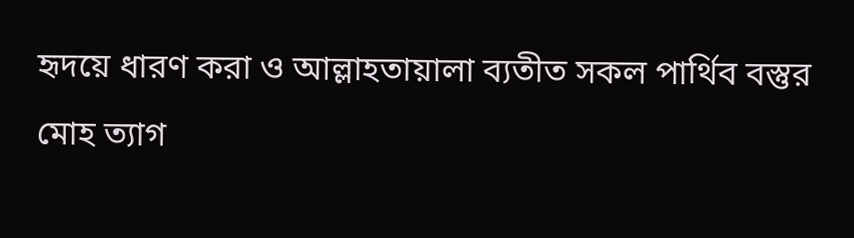হৃদয়ে ধারণ করা ও আল্লাহতায়ালা ব্যতীত সকল পার্থিব বস্তুর মোহ ত্যাগ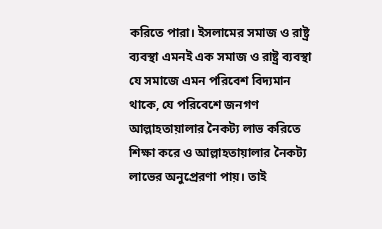করিতে পারা। ইসলামের সমাজ ও রাষ্ট্র ব্যবস্থা এমনই এক সমাজ ও রাষ্ট্র ব্যবস্থা যে সমাজে এমন পরিবেশ বিদ্যমান থাকে, যে পরিবেশে জনগণ আল্লাহতায়ালার নৈকট্য লাভ করিতে শিক্ষা করে ও আল্লাহতায়ালার নৈকট্য লাভের অনুপ্রেরণা পায়। তাই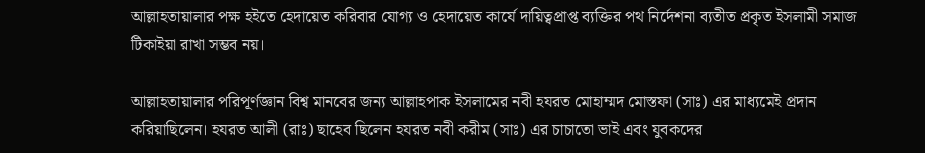আল্লাহতায়ালার পক্ষ হইতে হেদায়েত করিবার যোগ্য ও হেদায়েত কার্যে দায়িত্বপ্রাপ্ত ব্যক্তির পথ নির্দেশনা ব্যতীত প্রকৃত ইসলামী সমাজ টিকাইয়া রাখা সম্ভব নয়।

আল্লাহতায়ালার পরিপূর্ণজ্ঞান বিশ্ব মানবের জন্য আল্লাহপাক ইসলামের নবী হযরত মোহাম্মদ মোস্তফা (সাঃ) এর মাধ্যমেই প্রদান করিয়াছিলেন। হযরত আলী (রাঃ) ছাহেব ছিলেন হযরত নবী করীম (সাঃ) এর চাচাতো ভাই এবং যুবকদের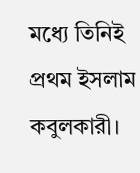মধ্যে তিনিই প্রথম ইসলাম কবুলকারী।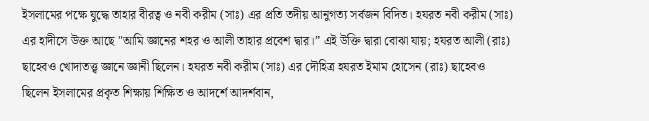ইসলামের পক্ষে যুদ্ধে তাহার বীরত্ব ও নবী করীম (সাঃ) এর প্রতি তদীয় আনুগত্য সর্বজন বিদিত। হযরত নবী করীম (সাঃ) এর হাদীসে উক্ত আছে "আমি জ্ঞানের শহর ও আলী তাহার প্রবেশ দ্বার।” এই উক্তি দ্বারা বোঝা যায়; হযরত আলী (রাঃ) ছাহেবও খোদাতত্ত্ব জ্ঞানে জ্ঞানী ছিলেন। হযরত নবী করীম (সাঃ) এর দৌহিত্র হযরত ইমাম হোসেন (রাঃ) ছাহেবও ছিলেন ইসলামের প্রকৃত শিক্ষায় শিক্ষিত ও আদর্শে আদর্শবান,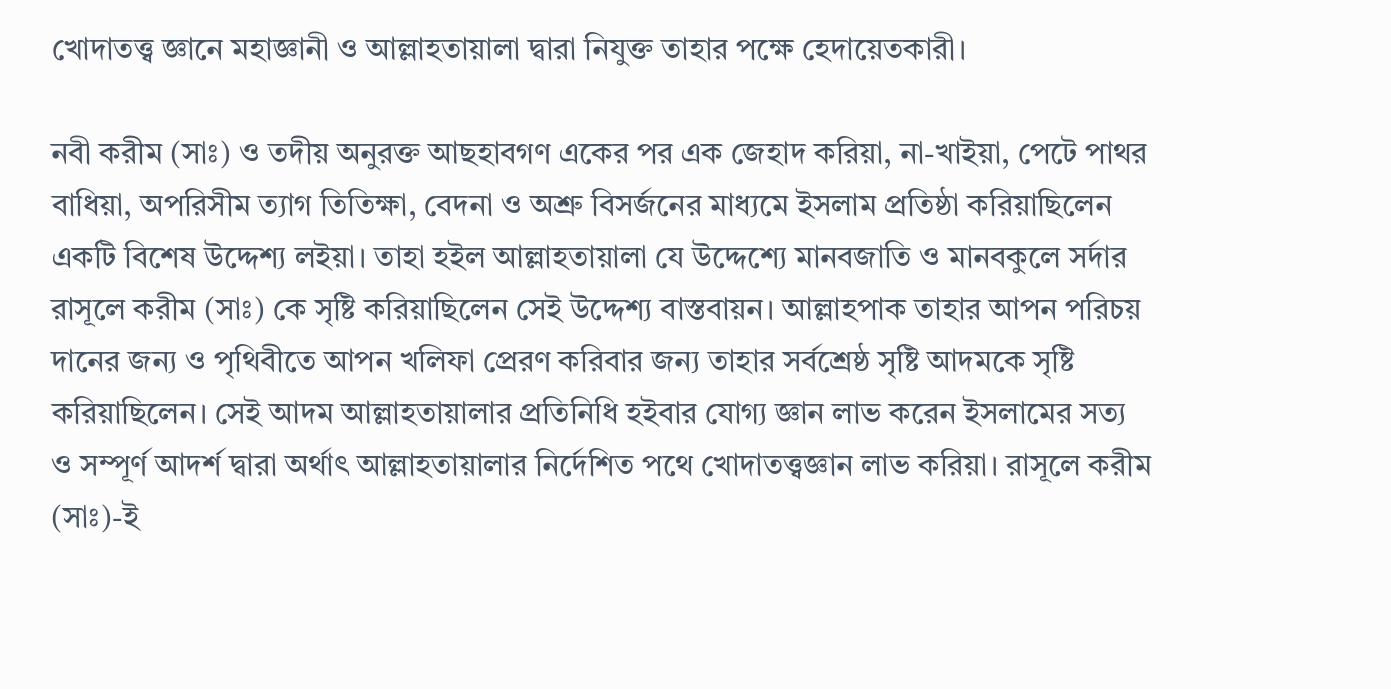খোদাতত্ত্ব জ্ঞানে মহাজ্ঞানী ও আল্লাহতায়ালা দ্বারা নিযুক্ত তাহার পক্ষে হেদায়েতকারী।

নবী করীম (সাঃ) ও তদীয় অনুরক্ত আছহাবগণ একের পর এক জেহাদ করিয়া, না-খাইয়া, পেটে পাথর বাধিয়া, অপরিসীম ত্যাগ তিতিক্ষা, বেদনা ও অশ্রু বিসর্জনের মাধ্যমে ইসলাম প্রতিষ্ঠা করিয়াছিলেন একটি বিশেষ উদ্দেশ্য লইয়া। তাহা হইল আল্লাহতায়ালা যে উদ্দেশ্যে মানবজাতি ও মানবকুলে সর্দার রাসূলে করীম (সাঃ) কে সৃষ্টি করিয়াছিলেন সেই উদ্দেশ্য বাস্তবায়ন। আল্লাহপাক তাহার আপন পরিচয় দানের জন্য ও পৃথিবীতে আপন খলিফা প্রেরণ করিবার জন্য তাহার সর্বশ্রেষ্ঠ সৃষ্টি আদমকে সৃষ্টি করিয়াছিলেন। সেই আদম আল্লাহতায়ালার প্রতিনিধি হইবার যোগ্য জ্ঞান লাভ করেন ইসলামের সত্য ও সম্পূর্ণ আদর্শ দ্বারা অর্থাৎ আল্লাহতায়ালার নির্দেশিত পথে খোদাতত্ত্বজ্ঞান লাভ করিয়া। রাসূলে করীম (সাঃ)-ই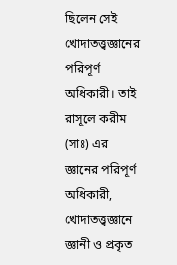ছিলেন সেই খোদাতত্ত্বজ্ঞানের পরিপূর্ণ অধিকারী। তাই রাসূলে করীম (সাঃ) এর জ্ঞানের পরিপূর্ণ অধিকারী, খোদাতত্ত্বজ্ঞানে জ্ঞানী ও প্রকৃত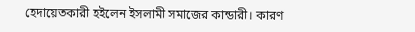হেদায়েতকারী হইলেন ইসলামী সমাজের কান্ডারী। কারণ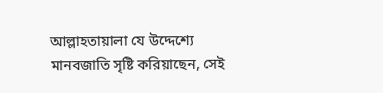আল্লাহতায়ালা যে উদ্দেশ্যে মানবজাতি সৃষ্টি করিয়াছেন, সেই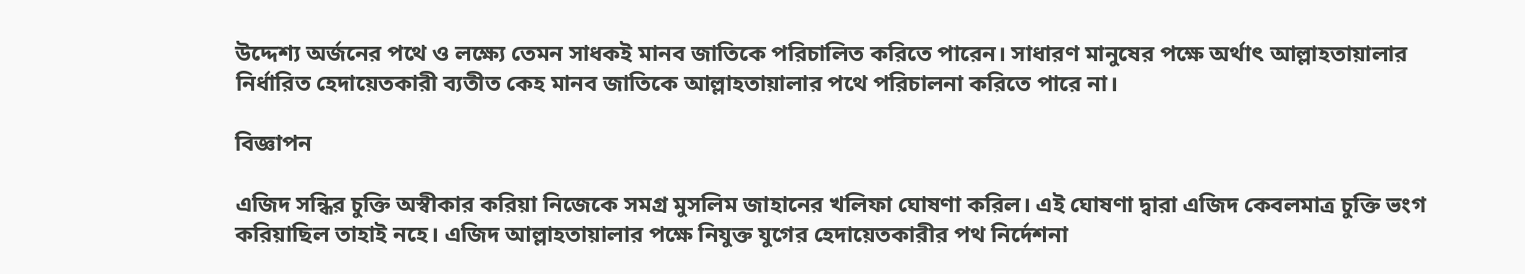উদ্দেশ্য অর্জনের পথে ও লক্ষ্যে তেমন সাধকই মানব জাতিকে পরিচালিত করিতে পারেন। সাধারণ মানুষের পক্ষে অর্থাৎ আল্লাহতায়ালার নির্ধারিত হেদায়েতকারী ব্যতীত কেহ মানব জাতিকে আল্লাহতায়ালার পথে পরিচালনা করিতে পারে না।

বিজ্ঞাপন

এজিদ সন্ধির চুক্তি অস্বীকার করিয়া নিজেকে সমগ্র মুসলিম জাহানের খলিফা ঘোষণা করিল। এই ঘোষণা দ্বারা এজিদ কেবলমাত্র চুক্তি ভংগ করিয়াছিল তাহাই নহে। এজিদ আল্লাহতায়ালার পক্ষে নিযুক্ত যুগের হেদায়েতকারীর পথ নির্দেশনা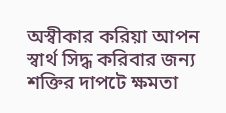অস্বীকার করিয়া আপন স্বার্থ সিদ্ধ করিবার জন্য শক্তির দাপটে ক্ষমতা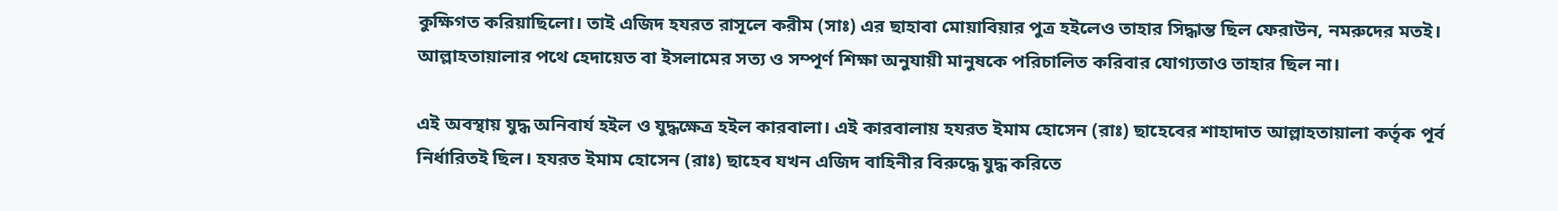কুক্ষিগত করিয়াছিলো। তাই এজিদ হযরত রাসূলে করীম (সাঃ) এর ছাহাবা মোয়াবিয়ার পুত্র হইলেও তাহার সিদ্ধান্ত ছিল ফেরাউন, নমরুদের মতই। আল্লাহতায়ালার পথে হেদায়েত বা ইসলামের সত্য ও সম্পূর্ণ শিক্ষা অনুযায়ী মানুষকে পরিচালিত করিবার যোগ্যতাও তাহার ছিল না।

এই অবস্থায় যুদ্ধ অনিবার্য হইল ও যুদ্ধক্ষেত্র হইল কারবালা। এই কারবালায় হযরত ইমাম হোসেন (রাঃ) ছাহেবের শাহাদাত আল্লাহতায়ালা কর্তৃক পূর্ব নির্ধারিতই ছিল। হযরত ইমাম হোসেন (রাঃ) ছাহেব যখন এজিদ বাহিনীর বিরুদ্ধে যুদ্ধ করিতে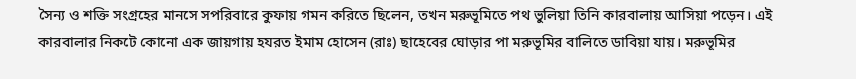সৈন্য ও শক্তি সংগ্রহের মানসে সপরিবারে কুফায় গমন করিতে ছিলেন, তখন মরুভূমিতে পথ ভুলিয়া তিনি কারবালায় আসিয়া পড়েন। এই কারবালার নিকটে কোনো এক জায়গায় হযরত ইমাম হোসেন (রাঃ) ছাহেবের ঘোড়ার পা মরুভূমির বালিতে ডাবিয়া যায়। মরুভূমির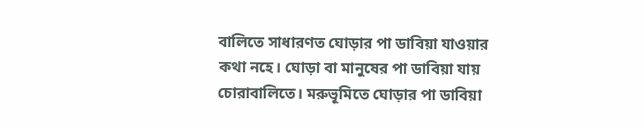বালিতে সাধারণত ঘোড়ার পা ডাবিয়া যাওয়ার কথা নহে। ঘোড়া বা মানুষের পা ডাবিয়া যায় চোরাবালিতে। মরুভূমিতে ঘোড়ার পা ডাবিয়া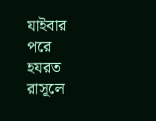যাইবার পরে হযরত রাসূলে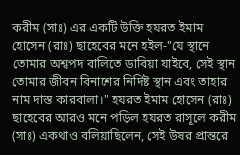করীম (সাঃ) এর একটি উক্তি হযরত ইমাম হোসেন (রাঃ) ছাহেবের মনে হইল-"যে স্থানে তোমার অশ্বপদ বালিতে ডাবিয়া যাইবে, সেই স্থান তোমার জীবন বিনাশের নির্দিষ্ট স্থান এবং তাহার নাম দাস্ত কারবালা।" হযরত ইমাম হোসেন (রাঃ) ছাহেবের আরও মনে পড়িল হযরত রাসূলে করীম (সাঃ) একথাও বলিয়াছিলেন, সেই উষর প্রান্তরে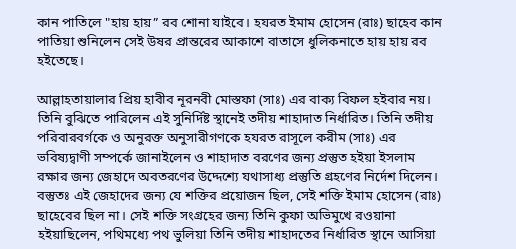কান পাতিলে "হায় হায়” রব শোনা যাইবে। হযরত ইমাম হোসেন (রাঃ) ছাহেব কান পাতিয়া শুনিলেন সেই উষর প্রান্তরের আকাশে বাতাসে ধুলিকনাতে হায় হায় রব হইতেছে।

আল্লাহতায়ালার প্রিয় হাবীব নূরনবী মোস্তফা (সাঃ) এর বাক্য বিফল হইবার নয়। তিনি বুঝিতে পারিলেন এই সুনির্দিষ্ট স্থানেই তদীয় শাহাদাত নির্ধারিত। তিনি তদীয় পরিবারবর্গকে ও অনুরক্ত অনুসারীগণকে হযরত রাসূলে করীম (সাঃ) এর ভবিষ্যদ্বাণী সম্পর্কে জানাইলেন ও শাহাদাত বরণের জন্য প্রস্তুত হইয়া ইসলাম রক্ষার জন্য জেহাদে অবতরণের উদ্দেশ্যে যথাসাধ্য প্রস্তুতি গ্রহণের নির্দেশ দিলেন। বস্তুতঃ এই জেহাদের জন্য যে শক্তির প্রয়োজন ছিল, সেই শক্তি ইমাম হোসেন (রাঃ) ছাহেবের ছিল না। সেই শক্তি সংগ্রহের জন্য তিনি কুফা অভিমুখে রওয়ানা হইয়াছিলেন, পথিমধ্যে পথ ভুলিয়া তিনি তদীয় শাহাদতের নির্ধারিত স্থানে আসিয়া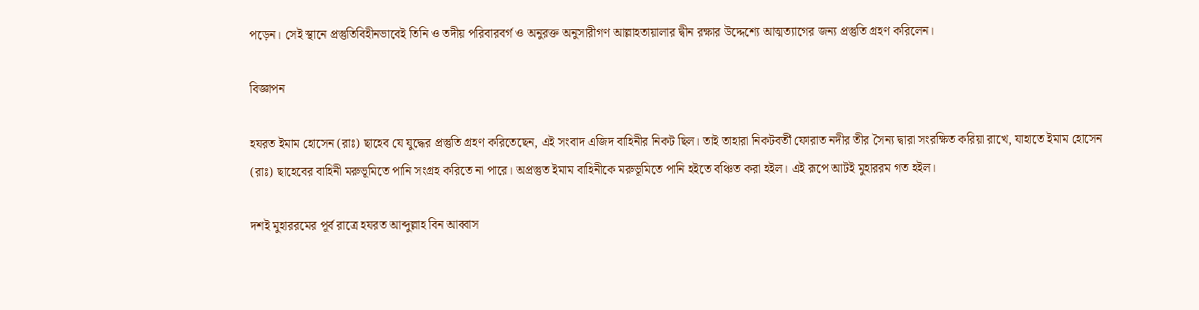পড়েন। সেই স্থানে প্রস্তুতিবিহীনভাবেই তিনি ও তদীয় পরিবারবর্গ ও অনুরক্ত অনুসারীগণ আল্লাহতায়ালার দ্বীন রক্ষার উদ্দেশ্যে আত্মত্যাগের জন্য প্রস্তুতি গ্রহণ করিলেন।

বিজ্ঞাপন

হযরত ইমাম হোসেন (রাঃ) ছাহেব যে যুদ্ধের প্রস্তুতি গ্রহণ করিতেছেন, এই সংবাদ এজিদ বাহিনীর নিকট ছিল। তাই তাহারা নিকটবর্তী ফোরাত নদীর তীর সৈন্য দ্বারা সংরক্ষিত করিয়া রাখে, যাহাতে ইমাম হোসেন (রাঃ) ছাহেবের বাহিনী মরুভূমিতে পানি সংগ্রহ করিতে না পারে। অপ্রস্তুত ইমাম বাহিনীকে মরুভূমিতে পানি হইতে বঞ্চিত করা হইল। এই রূপে আটই মুহাররম গত হইল।

দশই মুহাররমের পূর্ব রাত্রে হযরত আব্দুল্লাহ বিন আব্বাস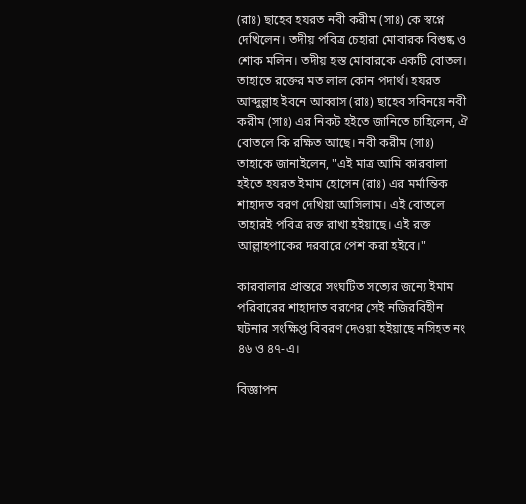(রাঃ) ছাহেব হযরত নবী করীম (সাঃ) কে স্বপ্নে দেখিলেন। তদীয় পবিত্র চেহারা মোবারক বিশুষ্ক ও শোক মলিন। তদীয় হস্ত মোবারকে একটি বোতল। তাহাতে রক্তের মত লাল কোন পদার্থ। হযরত আব্দুল্লাহ ইবনে আব্বাস (রাঃ) ছাহেব সবিনয়ে নবী করীম (সাঃ) এর নিকট হইতে জানিতে চাহিলেন, ঐ বোতলে কি রক্ষিত আছে। নবী করীম (সাঃ) তাহাকে জানাইলেন, "এই মাত্র আমি কারবালা হইতে হযরত ইমাম হোসেন (রাঃ) এর মর্মান্তিক শাহাদত বরণ দেখিয়া আসিলাম। এই বোতলে তাহারই পবিত্র রক্ত রাখা হইয়াছে। এই রক্ত আল্লাহপাকের দরবারে পেশ করা হইবে।"

কারবালার প্রান্তরে সংঘটিত সত্যের জন্যে ইমাম পরিবারের শাহাদাত বরণের সেই নজিরবিহীন ঘটনার সংক্ষিপ্ত বিবরণ দেওয়া হইয়াছে নসিহত নং ৪৬ ও ৪৭-এ।

বিজ্ঞাপন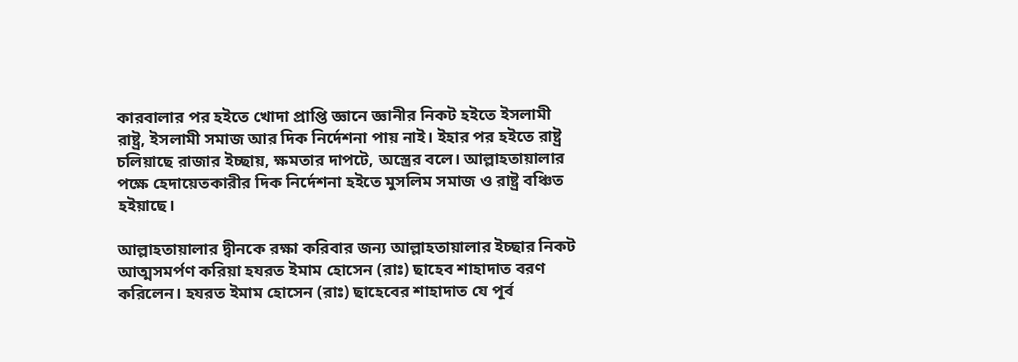কারবালার পর হইতে খোদা প্রাপ্তি জ্ঞানে জ্ঞানীর নিকট হইতে ইসলামী রাষ্ট্র, ইসলামী সমাজ আর দিক নির্দেশনা পায় নাই। ইহার পর হইতে রাষ্ট্র চলিয়াছে রাজার ইচ্ছায়, ক্ষমতার দাপটে, অস্ত্রের বলে। আল্লাহতায়ালার পক্ষে হেদায়েতকারীর দিক নির্দেশনা হইতে মুসলিম সমাজ ও রাষ্ট্র বঞ্চিত হইয়াছে।

আল্লাহতায়ালার দ্বীনকে রক্ষা করিবার জন্য আল্লাহতায়ালার ইচ্ছার নিকট আত্মসমর্পণ করিয়া হযরত ইমাম হোসেন (রাঃ) ছাহেব শাহাদাত বরণ করিলেন। হযরত ইমাম হোসেন (রাঃ) ছাহেবের শাহাদাত যে পূর্ব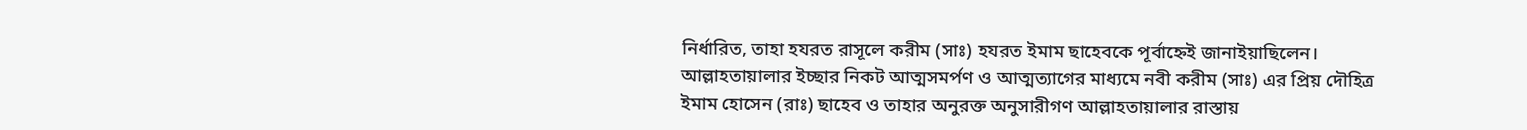নির্ধারিত, তাহা হযরত রাসূলে করীম (সাঃ) হযরত ইমাম ছাহেবকে পূর্বাহ্নেই জানাইয়াছিলেন। আল্লাহতায়ালার ইচ্ছার নিকট আত্মসমর্পণ ও আত্মত্যাগের মাধ্যমে নবী করীম (সাঃ) এর প্রিয় দৌহিত্র ইমাম হোসেন (রাঃ) ছাহেব ও তাহার অনুরক্ত অনুসারীগণ আল্লাহতায়ালার রাস্তায়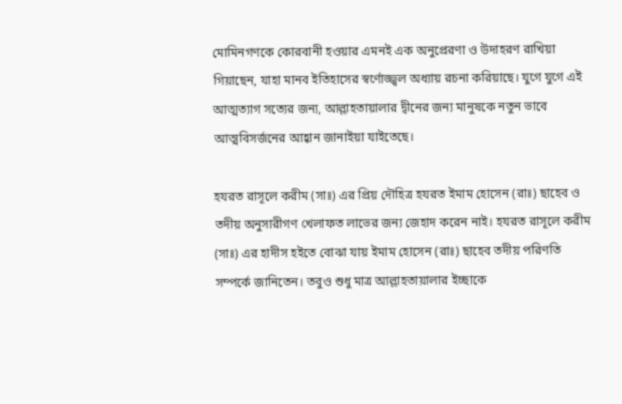মোমিনগণকে কোরবানী হওয়ার এমনই এক অনুপ্রেরণা ও উদাহরণ রাখিয়া গিয়াছেন, যাহা মানব ইতিহাসের স্বর্ণোজ্জ্বল অধ্যায় রচনা করিয়াছে। যুগে যুগে এই আত্মত্যাগ সত্যের জন্য, আল্লাহতায়ালার দ্বীনের জন্য মানুষকে নতুন ভাবে আত্মবিসর্জনের আহ্বান জানাইয়া যাইতেছে।

হযরত রাসূলে করীম (সাঃ) এর প্রিয় দৌহিত্র হযরত ইমাম হোসেন (রাঃ) ছাহেব ও তদীয় অনুসারীগণ খেলাফত লাভের জন্য জেহাদ করেন নাই। হযরত রাসূলে করীম (সাঃ) এর হাদীস হইতে বোঝা যায় ইমাম হোসেন (রাঃ) ছাহেব তদীয় পরিণতি সম্পর্কে জানিতেন। তবুও শুধু মাত্র আল্লাহতায়ালার ইচ্ছাকে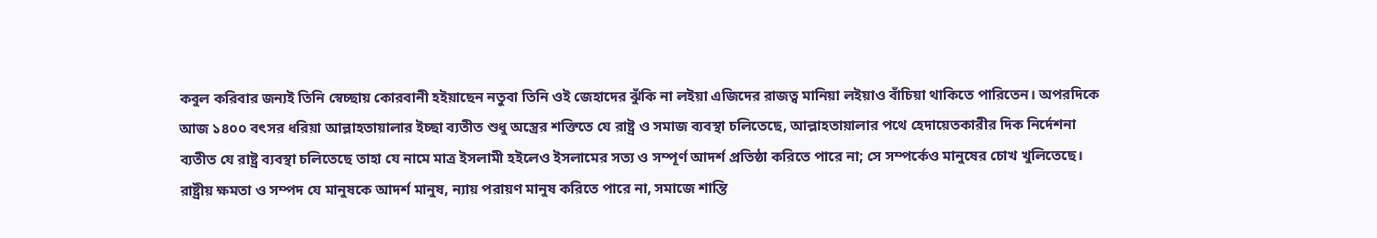কবুল করিবার জন্যই তিনি স্বেচ্ছায় কোরবানী হইয়াছেন নতুবা তিনি ওই জেহাদের ঝুঁকি না লইয়া এজিদের রাজত্ব মানিয়া লইয়াও বাঁচিয়া থাকিতে পারিতেন। অপরদিকে আজ ১৪০০ বৎসর ধরিয়া আল্লাহতায়ালার ইচ্ছা ব্যতীত শুধু অস্ত্রের শক্তিতে যে রাষ্ট্র ও সমাজ ব্যবস্থা চলিতেছে, আল্লাহতায়ালার পথে হেদায়েতকারীর দিক নির্দেশনা ব্যতীত যে রাষ্ট্র ব্যবস্থা চলিতেছে তাহা যে নামে মাত্র ইসলামী হইলেও ইসলামের সত্য ও সম্পূর্ণ আদর্শ প্রতিষ্ঠা করিতে পারে না; সে সম্পর্কেও মানুষের চোখ খুলিতেছে। রাষ্ট্রীয় ক্ষমতা ও সম্পদ যে মানুষকে আদর্শ মানুষ, ন্যায় পরায়ণ মানুষ করিতে পারে না, সমাজে শান্তি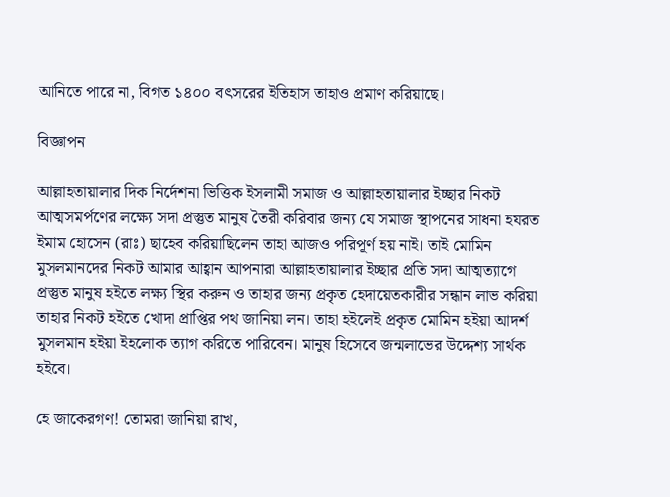আনিতে পারে না, বিগত ১৪০০ বৎসরের ইতিহাস তাহাও প্রমাণ করিয়াছে।

বিজ্ঞাপন

আল্লাহতায়ালার দিক নির্দেশনা ভিত্তিক ইসলামী সমাজ ও আল্লাহতায়ালার ইচ্ছার নিকট আত্মসমর্পণের লক্ষ্যে সদা প্রস্তুত মানুষ তৈরী করিবার জন্য যে সমাজ স্থাপনের সাধনা হযরত ইমাম হোসেন (রাঃ) ছাহেব করিয়াছিলেন তাহা আজও পরিপূর্ণ হয় নাই। তাই মোমিন মুসলমানদের নিকট আমার আহ্বান আপনারা আল্লাহতায়ালার ইচ্ছার প্রতি সদা আত্মত্যাগে প্রস্তুত মানুষ হইতে লক্ষ্য স্থির করুন ও তাহার জন্য প্রকৃত হেদায়েতকারীর সন্ধান লাভ করিয়া তাহার নিকট হইতে খোদা প্রাপ্তির পথ জানিয়া লন। তাহা হইলেই প্রকৃত মোমিন হইয়া আদর্শ মুসলমান হইয়া ইহলোক ত্যাগ করিতে পারিবেন। মানুষ হিসেবে জন্মলাভের উদ্দেশ্য সার্থক হইবে।

হে জাকেরগণ! তোমরা জানিয়া রাখ,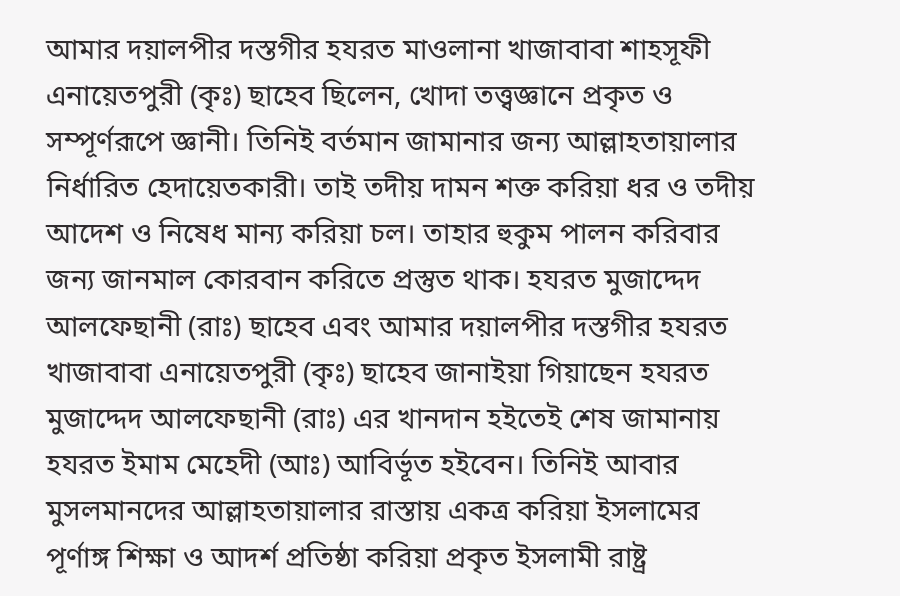আমার দয়ালপীর দস্তগীর হযরত মাওলানা খাজাবাবা শাহসূফী এনায়েতপুরী (কৃঃ) ছাহেব ছিলেন, খোদা তত্ত্বজ্ঞানে প্রকৃত ও সম্পূর্ণরূপে জ্ঞানী। তিনিই বর্তমান জামানার জন্য আল্লাহতায়ালার নির্ধারিত হেদায়েতকারী। তাই তদীয় দামন শক্ত করিয়া ধর ও তদীয় আদেশ ও নিষেধ মান্য করিয়া চল। তাহার হুকুম পালন করিবার জন্য জানমাল কোরবান করিতে প্রস্তুত থাক। হযরত মুজাদ্দেদ আলফেছানী (রাঃ) ছাহেব এবং আমার দয়ালপীর দস্তগীর হযরত খাজাবাবা এনায়েতপুরী (কৃঃ) ছাহেব জানাইয়া গিয়াছেন হযরত মুজাদ্দেদ আলফেছানী (রাঃ) এর খানদান হইতেই শেষ জামানায় হযরত ইমাম মেহেদী (আঃ) আবির্ভূত হইবেন। তিনিই আবার মুসলমানদের আল্লাহতায়ালার রাস্তায় একত্র করিয়া ইসলামের পূর্ণাঙ্গ শিক্ষা ও আদর্শ প্রতিষ্ঠা করিয়া প্রকৃত ইসলামী রাষ্ট্র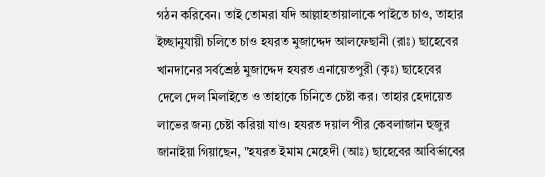গঠন করিবেন। তাই তোমরা যদি আল্লাহতায়ালাকে পাইতে চাও, তাহার ইচ্ছানুযায়ী চলিতে চাও হযরত মুজাদ্দেদ আলফেছানী (রাঃ) ছাহেবের খানদানের সর্বশ্রেষ্ঠ মুজাদ্দেদ হযরত এনায়েতপুরী (কৃঃ) ছাহেবের দেলে দেল মিলাইতে ও তাহাকে চিনিতে চেষ্টা কর। তাহার হেদায়েত লাভের জন্য চেষ্টা করিয়া যাও। হযরত দয়াল পীর কেবলাজান হুজুর জানাইয়া গিয়াছেন, "হযরত ইমাম মেহেদী (আঃ) ছাহেবের আবির্ভাবের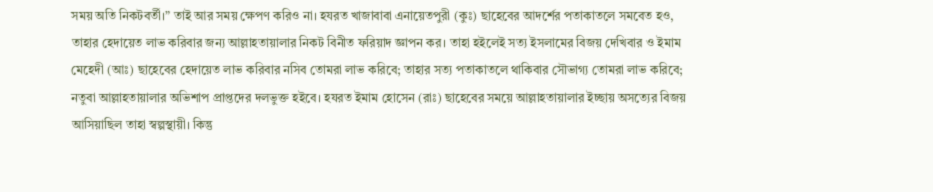সময় অতি নিকটবর্তী।” তাই আর সময় ক্ষেপণ করিও না। হযরত খাজাবাবা এনায়েতপুরী (কুঃ) ছাহেবের আদর্শের পতাকাতলে সমবেত হও, তাহার হেদায়েত লাভ করিবার জন্য আল্লাহতায়ালার নিকট বিনীত ফরিয়াদ জ্ঞাপন কর। তাহা হইলেই সত্য ইসলামের বিজয় দেখিবার ও ইমাম মেহেদী (আঃ) ছাহেবের হেদায়েত লাভ করিবার নসিব তোমরা লাভ করিবে; তাহার সত্য পতাকাতলে থাকিবার সৌভাগ্য তোমরা লাভ করিবে; নতুবা আল্লাহতায়ালার অভিশাপ প্রাপ্তদের দলভুক্ত হইবে। হযরত ইমাম হোসেন (রাঃ) ছাহেবের সময়ে আল্লাহতায়ালার ইচ্ছায় অসত্যের বিজয় আসিয়াছিল তাহা স্বল্পস্থায়ী। কিন্তু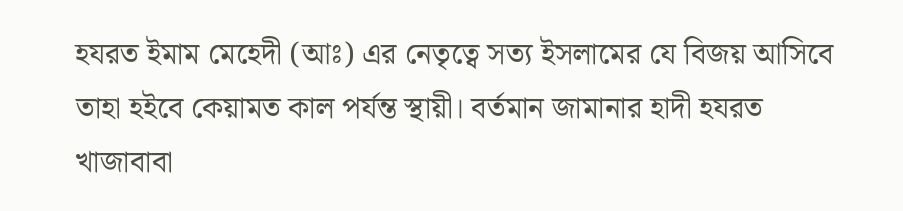হযরত ইমাম মেহেদী (আঃ) এর নেতৃত্বে সত্য ইসলামের যে বিজয় আসিবে তাহা হইবে কেয়ামত কাল পর্যন্ত স্থায়ী। বর্তমান জামানার হাদী হযরত খাজাবাবা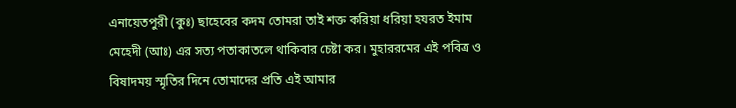এনায়েতপুরী (কুঃ) ছাহেবের কদম তোমরা তাই শক্ত করিয়া ধরিয়া হযরত ইমাম মেহেদী (আঃ) এর সত্য পতাকাতলে থাকিবার চেষ্টা কর। মুহাররমের এই পবিত্র ও বিষাদময় স্মৃতির দিনে তোমাদের প্রতি এই আমার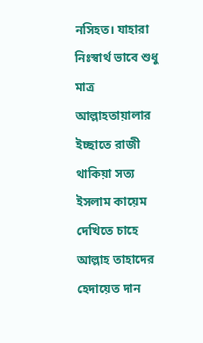নসিহত। যাহারা নিঃস্বার্থ ভাবে শুধু মাত্র আল্লাহতায়ালার ইচ্ছাতে রাজী থাকিয়া সত্য ইসলাম কায়েম দেখিতে চাহে আল্লাহ তাহাদের হেদায়েত দান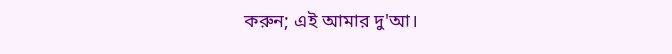করুন; এই আমার দু'আ।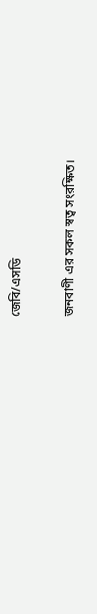জেবি/এসডি

জনবাণী এর সকল স্বত্ব সংরক্ষিত।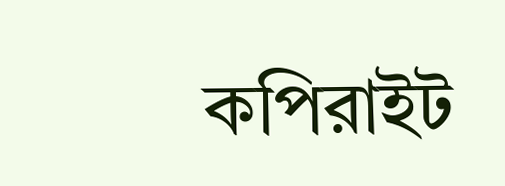কপিরাইট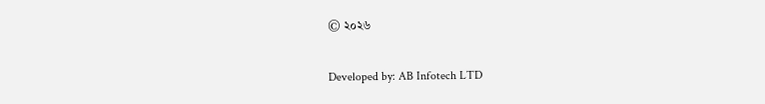© ২০২৬

Developed by: AB Infotech LTD